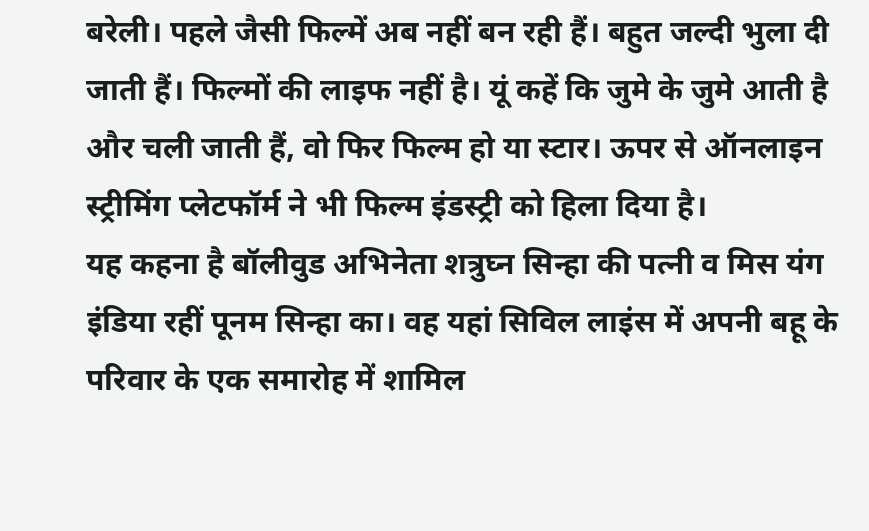बरेली। पहले जैसी फिल्में अब नहीं बन रही हैं। बहुत जल्दी भुला दी जाती हैं। फिल्मों की लाइफ नहीं है। यूं कहें कि जुमे के जुमे आती है और चली जाती हैं, वो फिर फिल्म हो या स्टार। ऊपर से ऑनलाइन स्ट्रीमिंग प्लेटफॉर्म ने भी फिल्म इंडस्ट्री को हिला दिया है।
यह कहना है बॉलीवुड अभिनेता शत्रुघ्न सिन्हा की पत्नी व मिस यंग इंडिया रहीं पूनम सिन्हा का। वह यहां सिविल लाइंस में अपनी बहू के परिवार के एक समारोह में शामिल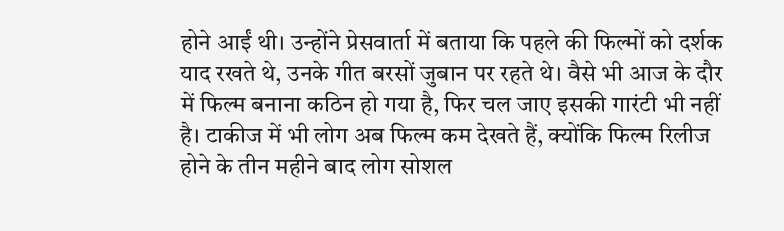होने आईं थी। उन्होंने प्रेसवार्ता में बताया कि पहले की फिल्मों को दर्शक याद रखते थे, उनके गीत बरसों जुबान पर रहते थे। वैसे भी आज के दौर में फिल्म बनाना कठिन हो गया है, फिर चल जाए इसकी गारंटी भी नहीं है। टाकीज में भी लोग अब फिल्म कम देखते हैं, क्योंकि फिल्म रिलीज होने के तीन महीने बाद लोग सोशल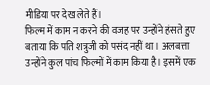मीडिया पर देख लेते हैं।
फिल्म में काम न करने की वजह पर उन्होंने हंसते हुए बताया कि पति शत्रुजी को पसंद नहीं था। अलबत्ता उन्होंने कुल पांच फिल्मों में काम किया है। इसमें एक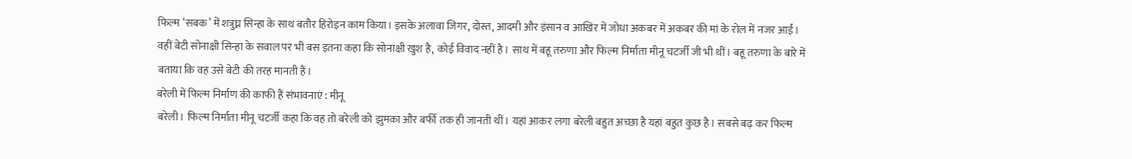फिल्म ‘सबक’ में शत्रुघ्न सिन्हा के साथ बतौर हिरोइन काम किया। इसके अलावा जिगर, दोस्त, आदमी और इंसान व आखिर में जोधा अकबर में अकबर की मां के रोल में नजर आईं। वहीं बेटी सोनाक्षी सिन्हा के सवाल पर भी बस इतना कहा कि सोनाक्षी खुश है, कोई विवाद नहीं है। साथ में बहू तरुणा और फिल्म निर्माता मीनू चटर्जी जी भी थीं। बहू तरुणा के बारे में बताया कि वह उसे बेटी की तरह मानती हैं।
बरेली में फिल्म निर्माण की काफी हैं संभावनाएं : मीनू
बरेली। फिल्म निर्माता मीनू चटर्जी कहा कि वह तो बरेली को झुमका और बर्फी तक ही जानती थीं। यहां आकर लगा बरेली बहुत अच्छा है यहां बहुत कुछ है। सबसे बढ़ कर फिल्म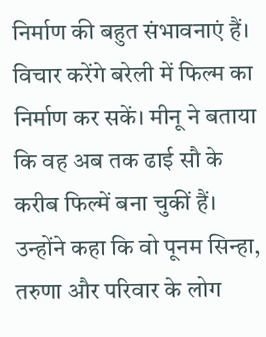निर्माण की बहुत संभावनाएं हैं। विचार करेंगे बरेली में फिल्म का निर्माण कर सकें। मीनू ने बताया कि वह अब तक ढाई सौ के करीब फिल्में बना चुकीं हैं। उन्होंने कहा कि वो पूनम सिन्हा, तरुणा और परिवार के लोग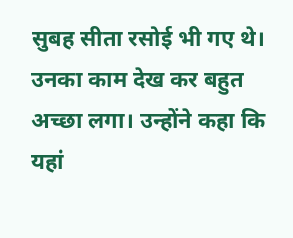सुबह सीता रसोई भी गए थे। उनका काम देख कर बहुत अच्छा लगा। उन्होंने कहा कि यहां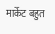मार्केट बहुत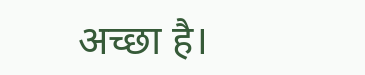अच्छा है।